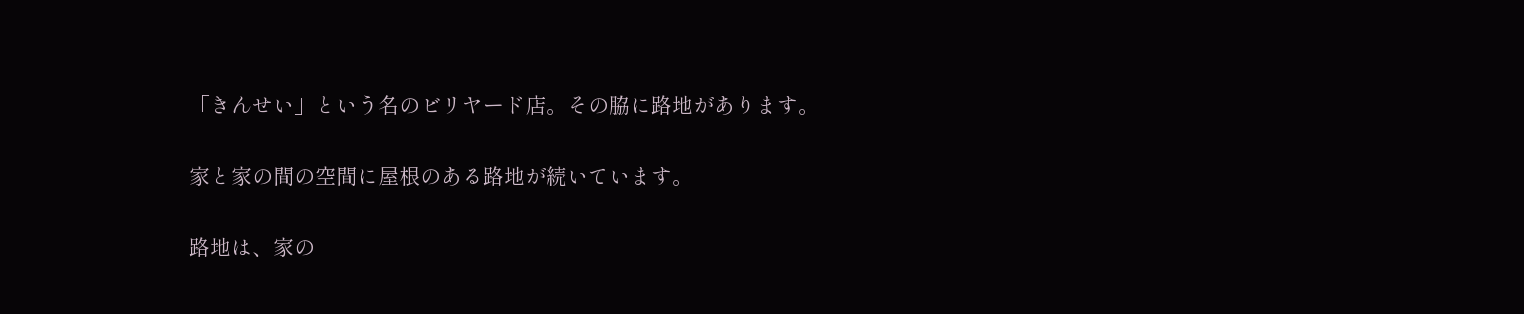「きんせい」という名のビリヤード店。その脇に路地があります。

家と家の間の空間に屋根のある路地が続いています。

路地は、家の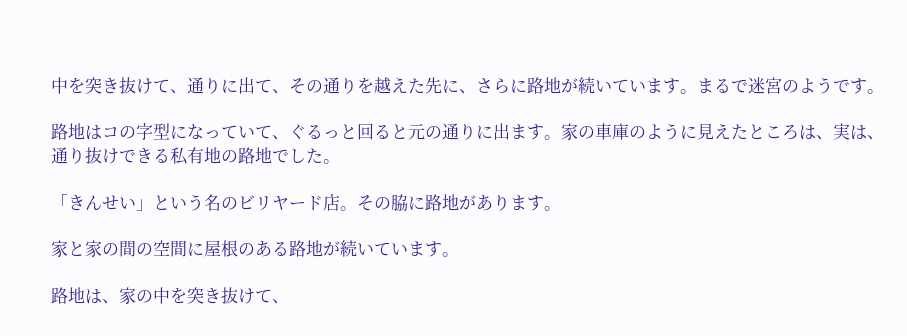中を突き抜けて、通りに出て、その通りを越えた先に、さらに路地が続いています。まるで迷宮のようです。

路地はコの字型になっていて、ぐるっと回ると元の通りに出ます。家の車庫のように見えたところは、実は、通り抜けできる私有地の路地でした。

「きんせい」という名のビリヤード店。その脇に路地があります。

家と家の間の空間に屋根のある路地が続いています。

路地は、家の中を突き抜けて、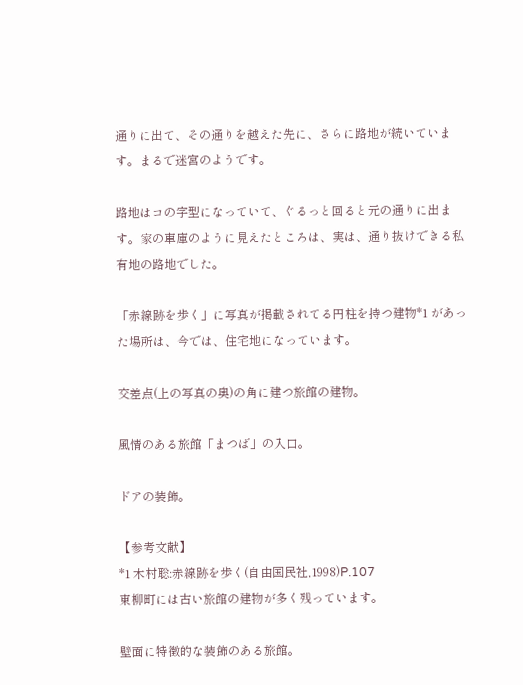通りに出て、その通りを越えた先に、さらに路地が続いています。まるで迷宮のようです。

路地はコの字型になっていて、ぐるっと回ると元の通りに出ます。家の車庫のように見えたところは、実は、通り抜けできる私有地の路地でした。

「赤線跡を歩く」に写真が掲載されてる円柱を持つ建物*1 があった場所は、今では、住宅地になっています。

交差点(上の写真の奥)の角に建つ旅館の建物。

風情のある旅館「まつば」の入口。

ドアの装飾。

【参考文献】
*1 木村聡:赤線跡を歩く(自由国民社,1998)P.107
東柳町には古い旅館の建物が多く残っています。

壁面に特徴的な装飾のある旅館。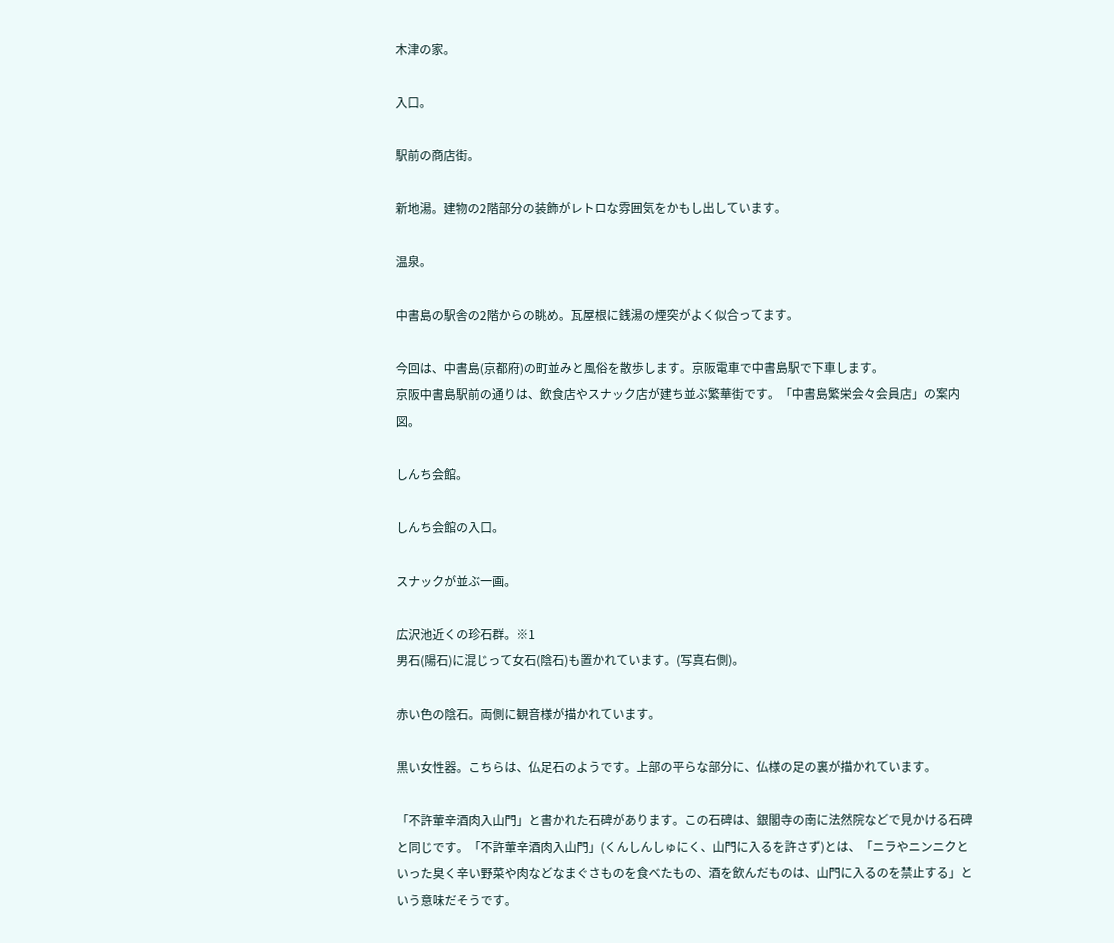木津の家。

入口。

駅前の商店街。

新地湯。建物の2階部分の装飾がレトロな雰囲気をかもし出しています。

温泉。

中書島の駅舎の2階からの眺め。瓦屋根に銭湯の煙突がよく似合ってます。

今回は、中書島(京都府)の町並みと風俗を散歩します。京阪電車で中書島駅で下車します。
京阪中書島駅前の通りは、飲食店やスナック店が建ち並ぶ繁華街です。「中書島繁栄会々会員店」の案内図。

しんち会館。

しんち会館の入口。

スナックが並ぶ一画。

広沢池近くの珍石群。※1
男石(陽石)に混じって女石(陰石)も置かれています。(写真右側)。

赤い色の陰石。両側に観音様が描かれています。

黒い女性器。こちらは、仏足石のようです。上部の平らな部分に、仏様の足の裏が描かれています。

「不許葷辛酒肉入山門」と書かれた石碑があります。この石碑は、銀閣寺の南に法然院などで見かける石碑と同じです。「不許葷辛酒肉入山門」(くんしんしゅにく、山門に入るを許さず)とは、「ニラやニンニクといった臭く辛い野菜や肉などなまぐさものを食べたもの、酒を飲んだものは、山門に入るのを禁止する」という意味だそうです。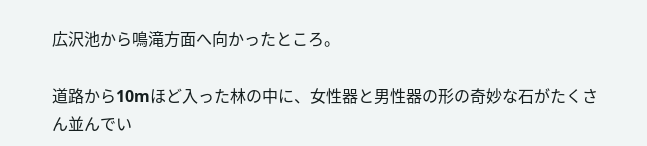広沢池から鳴滝方面へ向かったところ。

道路から10mほど入った林の中に、女性器と男性器の形の奇妙な石がたくさん並んでい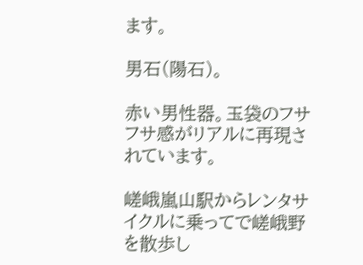ます。

男石(陽石)。

赤い男性器。玉袋のフサフサ感がリアルに再現されています。

嵯峨嵐山駅からレンタサイクルに乗ってで嵯峨野を散歩し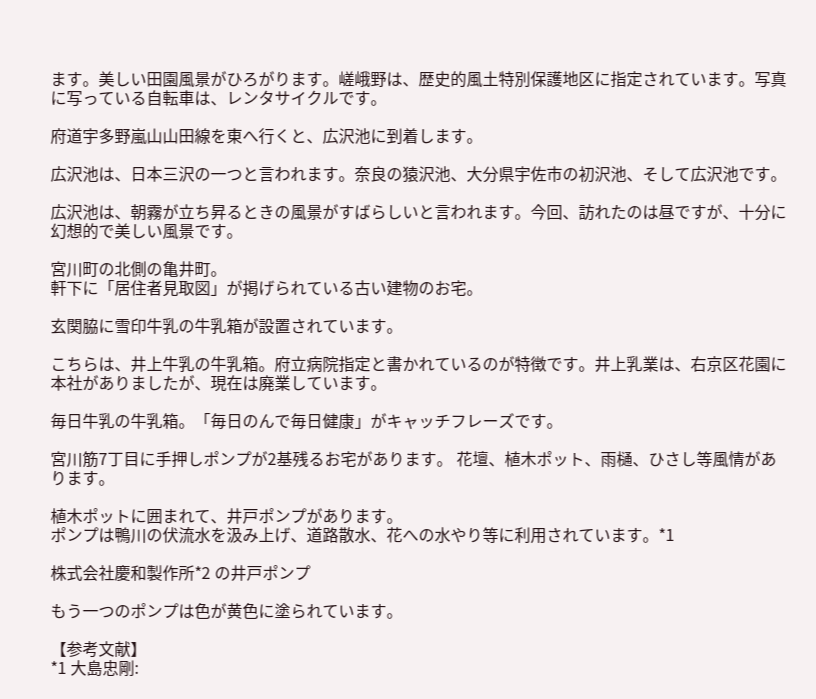ます。美しい田園風景がひろがります。嵯峨野は、歴史的風土特別保護地区に指定されています。写真に写っている自転車は、レンタサイクルです。

府道宇多野嵐山山田線を東へ行くと、広沢池に到着します。

広沢池は、日本三沢の一つと言われます。奈良の猿沢池、大分県宇佐市の初沢池、そして広沢池です。

広沢池は、朝霧が立ち昇るときの風景がすばらしいと言われます。今回、訪れたのは昼ですが、十分に幻想的で美しい風景です。

宮川町の北側の亀井町。
軒下に「居住者見取図」が掲げられている古い建物のお宅。

玄関脇に雪印牛乳の牛乳箱が設置されています。

こちらは、井上牛乳の牛乳箱。府立病院指定と書かれているのが特徴です。井上乳業は、右京区花園に本社がありましたが、現在は廃業しています。

毎日牛乳の牛乳箱。「毎日のんで毎日健康」がキャッチフレーズです。

宮川筋7丁目に手押しポンプが2基残るお宅があります。 花壇、植木ポット、雨樋、ひさし等風情があります。

植木ポットに囲まれて、井戸ポンプがあります。
ポンプは鴨川の伏流水を汲み上げ、道路散水、花への水やり等に利用されています。*1

株式会社慶和製作所*2 の井戸ポンプ

もう一つのポンプは色が黄色に塗られています。

【参考文献】
*1 大島忠剛: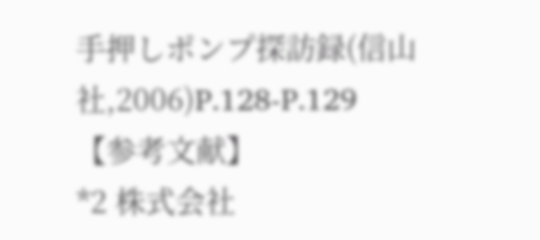手押しポンプ探訪録(信山社,2006)P.128-P.129
【参考文献】
*2 株式会社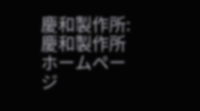慶和製作所:慶和製作所ホームページ